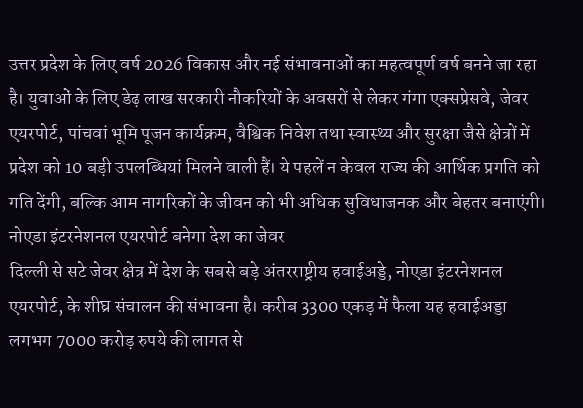उत्तर प्रदेश के लिए वर्ष 2026 विकास और नई संभावनाओं का महत्वपूर्ण वर्ष बनने जा रहा है। युवाओं के लिए डेढ़ लाख सरकारी नौकरियों के अवसरों से लेकर गंगा एक्सप्रेसवे, जेवर एयरपोर्ट, पांचवां भूमि पूजन कार्यक्रम, वैश्विक निवेश तथा स्वास्थ्य और सुरक्षा जैसे क्षेत्रों में प्रदेश को 10 बड़ी उपलब्धियां मिलने वाली हैं। ये पहलें न केवल राज्य की आर्थिक प्रगति को गति देंगी, बल्कि आम नागरिकों के जीवन को भी अधिक सुविधाजनक और बेहतर बनाएंगी।
नोएडा इंटरनेशनल एयरपोर्ट बनेगा देश का जेवर
दिल्ली से सटे जेवर क्षेत्र में देश के सबसे बड़े अंतरराष्ट्रीय हवाईअड्डे, नोएडा इंटरनेशनल एयरपोर्ट, के शीघ्र संचालन की संभावना है। करीब 3300 एकड़ में फैला यह हवाईअड्डा लगभग 7000 करोड़ रुपये की लागत से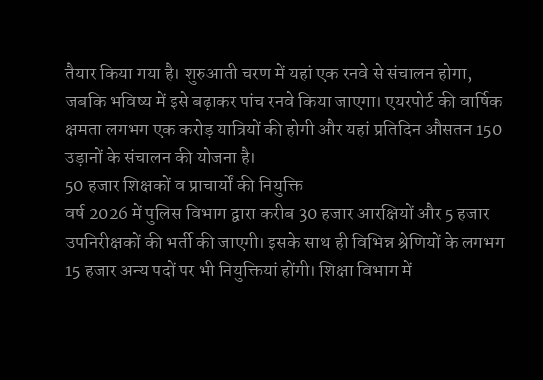तैयार किया गया है। शुरुआती चरण में यहां एक रनवे से संचालन होगा, जबकि भविष्य में इसे बढ़ाकर पांच रनवे किया जाएगा। एयरपोर्ट की वार्षिक क्षमता लगभग एक करोड़ यात्रियों की होगी और यहां प्रतिदिन औसतन 150 उड़ानों के संचालन की योजना है।
50 हजार शिक्षकों व प्राचार्यों की नियुक्ति
वर्ष 2026 में पुलिस विभाग द्वारा करीब 30 हजार आरक्षियों और 5 हजार उपनिरीक्षकों की भर्ती की जाएगी। इसके साथ ही विभिन्न श्रेणियों के लगभग 15 हजार अन्य पदों पर भी नियुक्तियां होंगी। शिक्षा विभाग में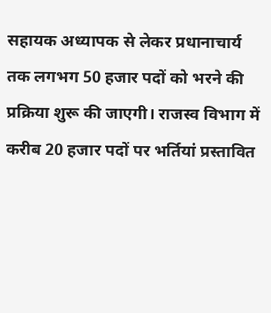सहायक अध्यापक से लेकर प्रधानाचार्य तक लगभग 50 हजार पदों को भरने की प्रक्रिया शुरू की जाएगी। राजस्व विभाग में करीब 20 हजार पदों पर भर्तियां प्रस्तावित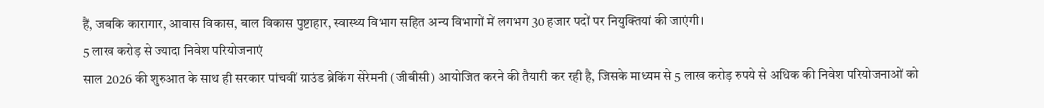हैं, जबकि कारागार, आवास विकास, बाल विकास पुष्टाहार, स्वास्थ्य विभाग सहित अन्य विभागों में लगभग 30 हजार पदों पर नियुक्तियां की जाएंगी।
5 लाख करोड़ से ज्यादा निवेश परियोजनाएं
साल 2026 की शुरुआत के साथ ही सरकार पांचवीं ग्राउंड ब्रेकिंग सेरेमनी (जीबीसी) आयोजित करने की तैयारी कर रही है, जिसके माध्यम से 5 लाख करोड़ रुपये से अधिक की निवेश परियोजनाओं को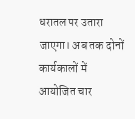धरातल पर उतारा जाएगा। अब तक दोनों कार्यकालों में आयोजित चार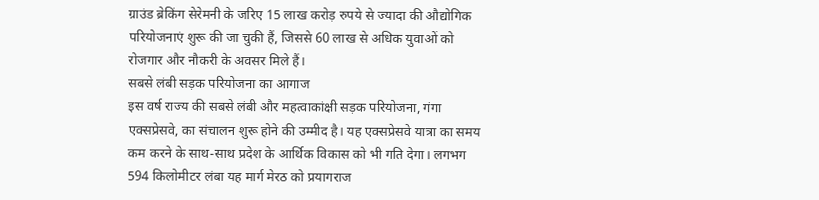ग्राउंड ब्रेकिंग सेरेमनी के जरिए 15 लाख करोड़ रुपये से ज्यादा की औद्योगिक परियोजनाएं शुरू की जा चुकी हैं, जिससे 60 लाख से अधिक युवाओं को रोजगार और नौकरी के अवसर मिले हैं।
सबसे लंबी सड़क परियोजना का आगाज
इस वर्ष राज्य की सबसे लंबी और महत्वाकांक्षी सड़क परियोजना, गंगा एक्सप्रेसवे, का संचालन शुरू होने की उम्मीद है। यह एक्सप्रेसवे यात्रा का समय कम करने के साथ-साथ प्रदेश के आर्थिक विकास को भी गति देगा। लगभग 594 किलोमीटर लंबा यह मार्ग मेरठ को प्रयागराज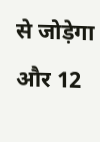से जोड़ेगा और 12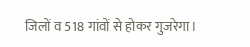जिलों व 518 गांवों से होकर गुजरेगा।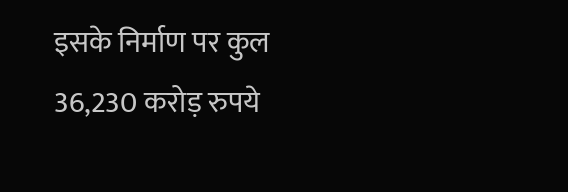इसके निर्माण पर कुल 36,230 करोड़ रुपये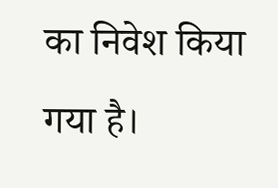का निवेश किया गया है।